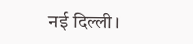नई दिल्ली।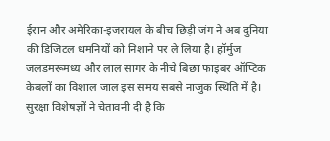ईरान और अमेरिका-इजरायल के बीच छिड़ी जंग ने अब दुनिया की डिजिटल धमनियों को निशाने पर ले लिया है। हॉर्मुज जलडमरूमध्य और लाल सागर के नीचे बिछा फाइबर ऑप्टिक केबलों का विशाल जाल इस समय सबसे नाजुक स्थिति में है। सुरक्षा विशेषज्ञों ने चेतावनी दी है कि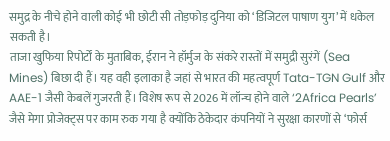समुद्र के नीचे होने वाली कोई भी छोटी सी तोड़फोड़ दुनिया को ‘डिजिटल पाषाण युग’ में धकेल सकती है।
ताजा खुफिया रिपोर्टों के मुताबिक, ईरान ने हॉर्मुज के संकरे रास्तों में समुद्री सुरंगें (Sea Mines) बिछा दी हैं। यह वही इलाका है जहां से भारत की महत्वपूर्ण Tata-TGN Gulf और AAE-1 जैसी केबलें गुजरती हैं। विशेष रूप से 2026 में लॉन्च होने वाले ‘2Africa Pearls’ जैसे मेगा प्रोजेक्ट्स पर काम रुक गया है क्योंकि ठेकेदार कंपनियों ने सुरक्षा कारणों से ‘फोर्स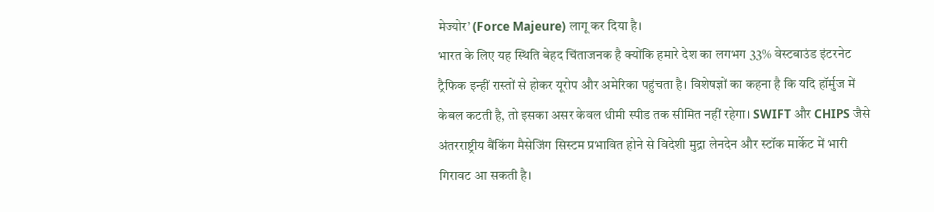मेज्योर’ (Force Majeure) लागू कर दिया है।
भारत के लिए यह स्थिति बेहद चिंताजनक है क्योंकि हमारे देश का लगभग 33% वेस्टबाउंड इंटरनेट ट्रैफिक इन्हीं रास्तों से होकर यूरोप और अमेरिका पहुंचता है। विशेषज्ञों का कहना है कि यदि हॉर्मुज में केबल कटती है, तो इसका असर केवल धीमी स्पीड तक सीमित नहीं रहेगा। SWIFT और CHIPS जैसे अंतरराष्ट्रीय बैंकिंग मैसेजिंग सिस्टम प्रभावित होने से विदेशी मुद्रा लेनदेन और स्टॉक मार्केट में भारी गिरावट आ सकती है।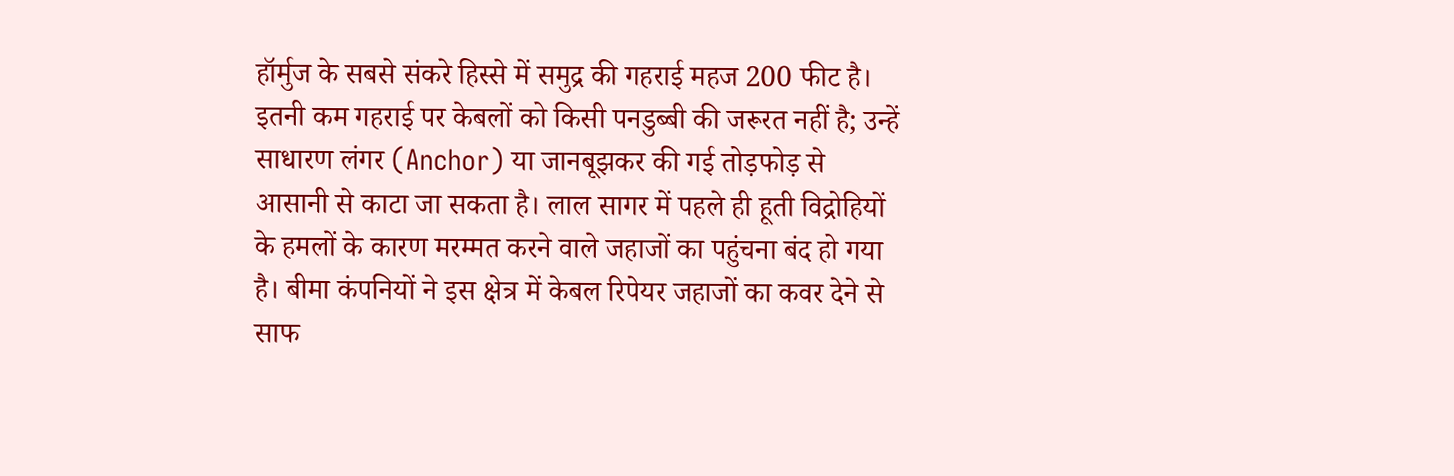हॉर्मुज के सबसे संकरे हिस्से में समुद्र की गहराई महज 200 फीट है। इतनी कम गहराई पर केबलों को किसी पनडुब्बी की जरूरत नहीं है; उन्हें साधारण लंगर (Anchor) या जानबूझकर की गई तोड़फोड़ से आसानी से काटा जा सकता है। लाल सागर में पहले ही हूती विद्रोहियों के हमलों के कारण मरम्मत करने वाले जहाजों का पहुंचना बंद हो गया है। बीमा कंपनियों ने इस क्षेत्र में केबल रिपेयर जहाजों का कवर देने से साफ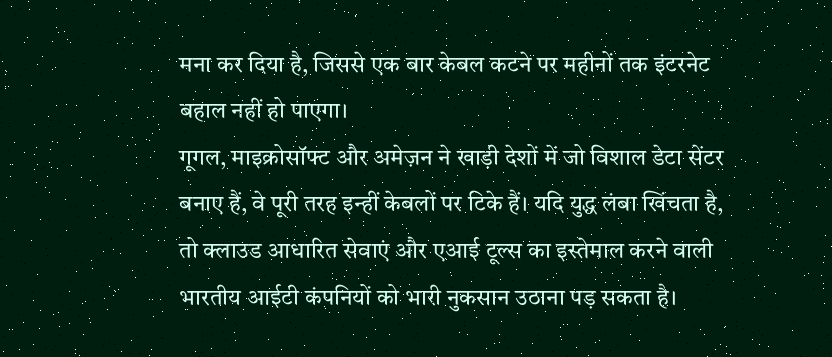मना कर दिया है, जिससे एक बार केबल कटने पर महीनों तक इंटरनेट बहाल नहीं हो पाएगा।
गूगल, माइक्रोसॉफ्ट और अमेज़न ने खाड़ी देशों में जो विशाल डेटा सेंटर बनाए हैं, वे पूरी तरह इन्हीं केबलों पर टिके हैं। यदि युद्ध लंबा खिंचता है, तो क्लाउड आधारित सेवाएं और एआई टूल्स का इस्तेमाल करने वाली भारतीय आईटी कंपनियों को भारी नुकसान उठाना पड़ सकता है।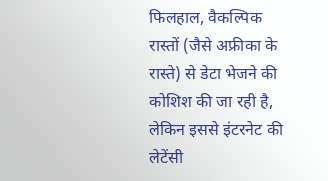फिलहाल, वैकल्पिक रास्तों (जैसे अफ्रीका के रास्ते) से डेटा भेजने की कोशिश की जा रही है, लेकिन इससे इंटरनेट की लेटेंसी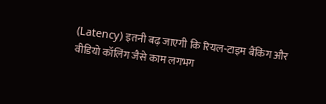(Latency) इतनी बढ़ जाएगी कि रियल-टाइम बैंकिंग और वीडियो कॉलिंग जैसे काम लगभग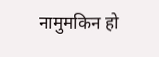नामुमकिन हो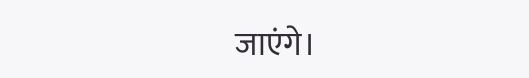जाएंगे।